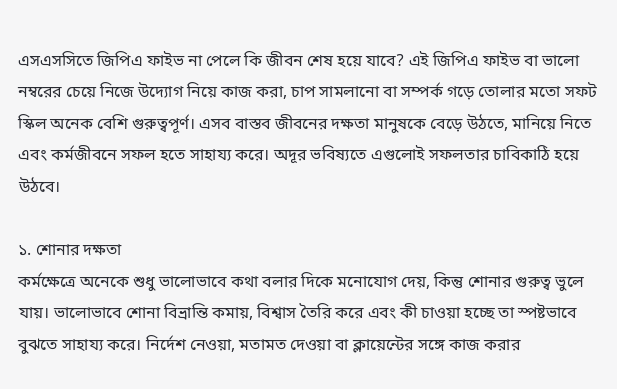এসএসসিতে জিপিএ ফাইভ না পেলে কি জীবন শেষ হয়ে যাবে? এই জিপিএ ফাইভ বা ভালো নম্বরের চেয়ে নিজে উদ্যোগ নিয়ে কাজ করা, চাপ সামলানো বা সম্পর্ক গড়ে তোলার মতো সফট স্কিল অনেক বেশি গুরুত্বপূর্ণ। এসব বাস্তব জীবনের দক্ষতা মানুষকে বেড়ে উঠতে, মানিয়ে নিতে এবং কর্মজীবনে সফল হতে সাহায্য করে। অদূর ভবিষ্যতে এগুলোই সফলতার চাবিকাঠি হয়ে উঠবে।

১. শোনার দক্ষতা
কর্মক্ষেত্রে অনেকে শুধু ভালোভাবে কথা বলার দিকে মনোযোগ দেয়, কিন্তু শোনার গুরুত্ব ভুলে যায়। ভালোভাবে শোনা বিভ্রান্তি কমায়, বিশ্বাস তৈরি করে এবং কী চাওয়া হচ্ছে তা স্পষ্টভাবে বুঝতে সাহায্য করে। নির্দেশ নেওয়া, মতামত দেওয়া বা ক্লায়েন্টের সঙ্গে কাজ করার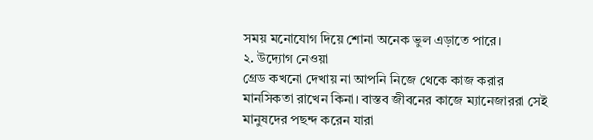সময় মনোযোগ দিয়ে শোনা অনেক ভুল এড়াতে পারে।
২. উদ্যোগ নেওয়া
গ্রেড কখনো দেখায় না আপনি নিজে থেকে কাজ করার মানসিকতা রাখেন কিনা। বাস্তব জীবনের কাজে ম্যানেজাররা সেই মানুষদের পছন্দ করেন যারা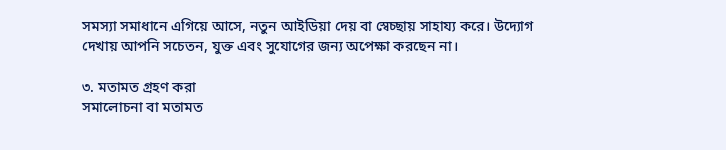সমস্যা সমাধানে এগিয়ে আসে, নতুন আইডিয়া দেয় বা স্বেচ্ছায় সাহায্য করে। উদ্যোগ দেখায় আপনি সচেতন, যুক্ত এবং সুযোগের জন্য অপেক্ষা করছেন না।

৩. মতামত গ্রহণ করা
সমালোচনা বা মতামত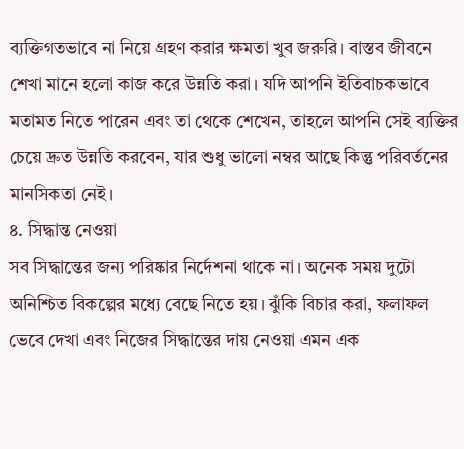ব্যক্তিগতভাবে না নিয়ে গ্রহণ করার ক্ষমতা খুব জরুরি। বাস্তব জীবনে শেখা মানে হলো কাজ করে উন্নতি করা। যদি আপনি ইতিবাচকভাবে মতামত নিতে পারেন এবং তা থেকে শেখেন, তাহলে আপনি সেই ব্যক্তির চেয়ে দ্রুত উন্নতি করবেন, যার শুধু ভালো নম্বর আছে কিন্তু পরিবর্তনের মানসিকতা নেই।
৪. সিদ্ধান্ত নেওয়া
সব সিদ্ধান্তের জন্য পরিষ্কার নির্দেশনা থাকে না। অনেক সময় দুটো অনিশ্চিত বিকল্পের মধ্যে বেছে নিতে হয়। ঝুঁকি বিচার করা, ফলাফল ভেবে দেখা এবং নিজের সিদ্ধান্তের দায় নেওয়া এমন এক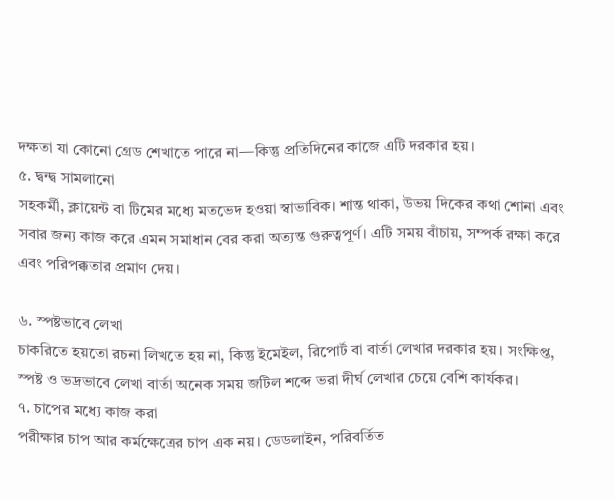দক্ষতা যা কোনো গ্রেড শেখাতে পারে না—কিন্তু প্রতিদিনের কাজে এটি দরকার হয়।
৫. দ্বন্দ্ব সামলানো
সহকর্মী, ক্লায়েন্ট বা টিমের মধ্যে মতভেদ হওয়া স্বাভাবিক। শান্ত থাকা, উভয় দিকের কথা শোনা এবং সবার জন্য কাজ করে এমন সমাধান বের করা অত্যন্ত গুরুত্বপূর্ণ। এটি সময় বাঁচায়, সম্পর্ক রক্ষা করে এবং পরিপক্কতার প্রমাণ দেয়।

৬. স্পষ্টভাবে লেখা
চাকরিতে হয়তো রচনা লিখতে হয় না, কিন্তু ইমেইল, রিপোর্ট বা বার্তা লেখার দরকার হয়। সংক্ষিপ্ত, স্পষ্ট ও ভদ্রভাবে লেখা বার্তা অনেক সময় জটিল শব্দে ভরা দীর্ঘ লেখার চেয়ে বেশি কার্যকর।
৭. চাপের মধ্যে কাজ করা
পরীক্ষার চাপ আর কর্মক্ষেত্রের চাপ এক নয়। ডেডলাইন, পরিবর্তিত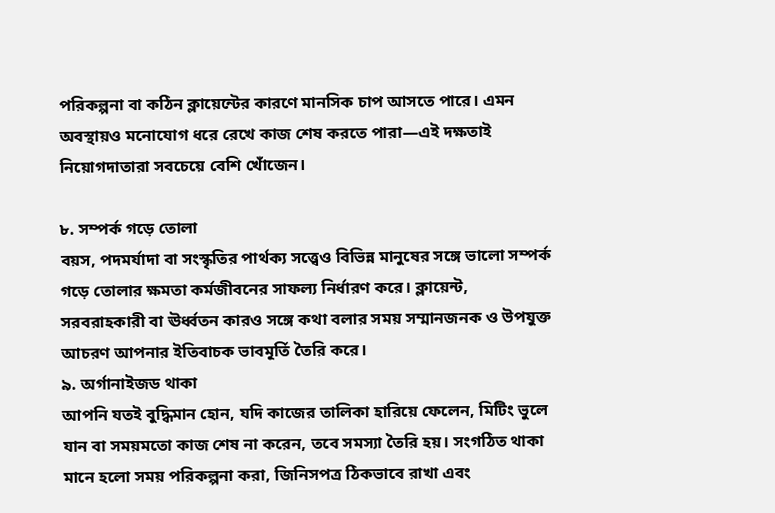পরিকল্পনা বা কঠিন ক্লায়েন্টের কারণে মানসিক চাপ আসতে পারে। এমন অবস্থায়ও মনোযোগ ধরে রেখে কাজ শেষ করতে পারা—এই দক্ষতাই নিয়োগদাতারা সবচেয়ে বেশি খোঁজেন।

৮. সম্পর্ক গড়ে তোলা
বয়স, পদমর্যাদা বা সংস্কৃতির পার্থক্য সত্ত্বেও বিভিন্ন মানুষের সঙ্গে ভালো সম্পর্ক গড়ে তোলার ক্ষমতা কর্মজীবনের সাফল্য নির্ধারণ করে। ক্লায়েন্ট, সরবরাহকারী বা ঊর্ধ্বতন কারও সঙ্গে কথা বলার সময় সম্মানজনক ও উপযুক্ত আচরণ আপনার ইতিবাচক ভাবমূর্তি তৈরি করে।
৯. অর্গানাইজড থাকা
আপনি যতই বুদ্ধিমান হোন, যদি কাজের তালিকা হারিয়ে ফেলেন, মিটিং ভুলে যান বা সময়মতো কাজ শেষ না করেন, তবে সমস্যা তৈরি হয়। সংগঠিত থাকা মানে হলো সময় পরিকল্পনা করা, জিনিসপত্র ঠিকভাবে রাখা এবং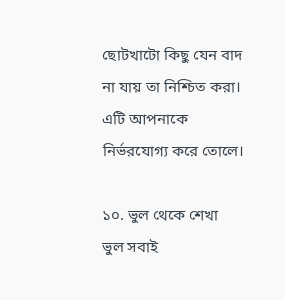ছোটখাটো কিছু যেন বাদ না যায় তা নিশ্চিত করা। এটি আপনাকে নির্ভরযোগ্য করে তোলে।

১০. ভুল থেকে শেখা
ভুল সবাই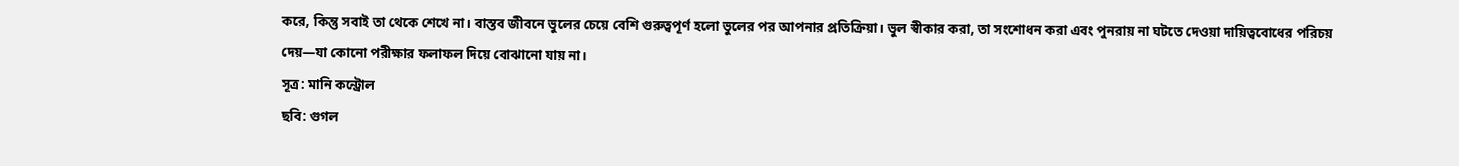করে, কিন্তু সবাই তা থেকে শেখে না। বাস্তব জীবনে ভুলের চেয়ে বেশি গুরুত্বপূর্ণ হলো ভুলের পর আপনার প্রতিক্রিয়া। ভুল স্বীকার করা, তা সংশোধন করা এবং পুনরায় না ঘটতে দেওয়া দায়িত্ববোধের পরিচয় দেয়—যা কোনো পরীক্ষার ফলাফল দিয়ে বোঝানো যায় না।
সূত্র: মানি কন্ট্রোল
ছবি: গুগল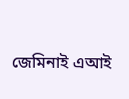জেমিনাই এআই